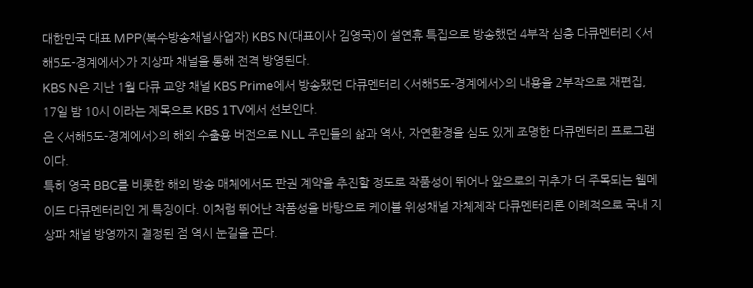대한민국 대표 MPP(복수방송채널사업자) KBS N(대표이사 김영국)이 설연휴 특집으로 방송했던 4부작 심층 다큐멘터리 <서해5도-경계에서>가 지상파 채널을 통해 전격 방영된다.
KBS N은 지난 1월 다큐 교양 채널 KBS Prime에서 방송됐던 다큐멘터리 <서해5도-경계에서>의 내용을 2부작으로 재편집, 17일 밤 10시 이라는 제목으로 KBS 1TV에서 선보인다.
은 <서해5도-경계에서>의 해외 수출용 버전으로 NLL 주민들의 삶과 역사, 자연환경을 심도 있게 조명한 다큐멘터리 프로그램이다.
특히 영국 BBC를 비롯한 해외 방송 매체에서도 판권 계약을 추진할 정도로 작품성이 뛰어나 앞으로의 귀추가 더 주목되는 웰메이드 다큐멘터리인 게 특징이다. 이처럼 뛰어난 작품성을 바탕으로 케이블 위성채널 자체제작 다큐멘터리론 이례적으로 국내 지상파 채널 방영까지 결정된 점 역시 눈길을 끈다.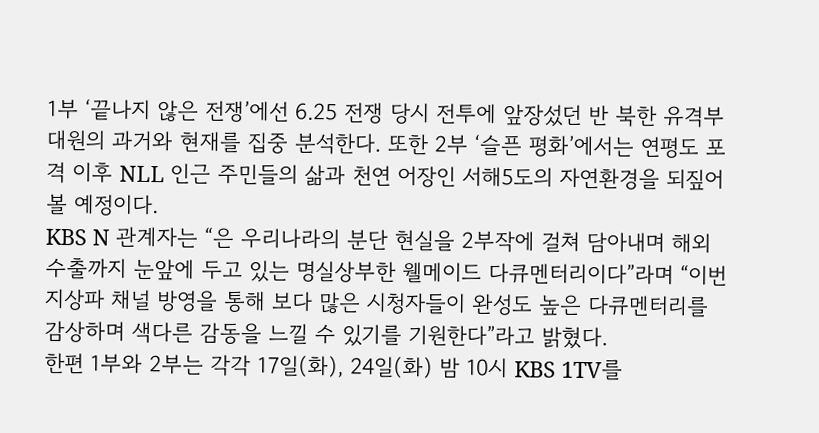1부 ‘끝나지 않은 전쟁’에선 6.25 전쟁 당시 전투에 앞장섰던 반 북한 유격부대원의 과거와 현재를 집중 분석한다. 또한 2부 ‘슬픈 평화’에서는 연평도 포격 이후 NLL 인근 주민들의 삶과 천연 어장인 서해5도의 자연환경을 되짚어볼 예정이다.
KBS N 관계자는 “은 우리나라의 분단 현실을 2부작에 걸쳐 담아내며 해외 수출까지 눈앞에 두고 있는 명실상부한 웰메이드 다큐멘터리이다”라며 “이번 지상파 채널 방영을 통해 보다 많은 시청자들이 완성도 높은 다큐멘터리를 감상하며 색다른 감동을 느낄 수 있기를 기원한다”라고 밝혔다.
한편 1부와 2부는 각각 17일(화), 24일(화) 밤 10시 KBS 1TV를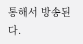통해서 방송된다.